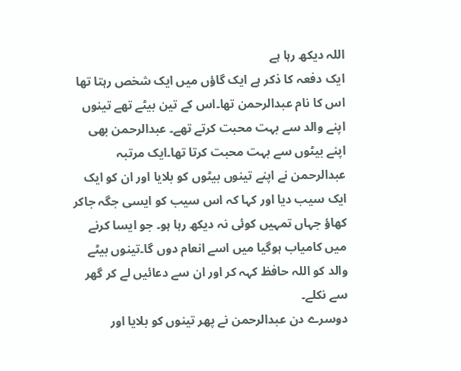اللہ دیکھ رہا ہے
ایک دفعہ کا ذکر ہے ایک گاؤں میں ایک شخص رہتا تھا اس کا نام عبدالرحمن تھا۔اس کے تین بیٹے تھے تینوں اپنے والد سے بہت محبت کرتے تھے۔ عبدالرحمن بھی اپنے بیٹوں سے بہت محبت کرتا تھا۔ایک مرتبہ عبدالرحمن نے اپنے تینوں بیٹوں کو بلایا اور ان کو ایک ایک سیب دیا اور کہا کہ اس سیب کو ایسی جگہ جاکر کھاؤ جہاں تمہیں کوئی نہ دیکھ رہا ہو۔ جو ایسا کرنے میں کامیاب ہوگیا میں اسے انعام دوں گا۔تینوں بیٹے والد کو اللہ حافظ کہہ کر اور ان سے دعائیں لے کر گھر سے نکلے۔
دوسرے دن عبدالرحمن نے پھر تینوں کو بلایا اور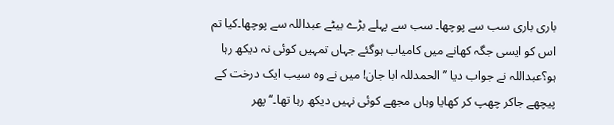باری باری سب سے پوچھا۔ سب سے پہلے بڑے بیٹے عبداللہ سے پوچھا۔کیا تم اس کو ایسی جگہ کھانے میں کامیاب ہوگئے جہاں تمہیں کوئی نہ دیکھ رہا ہو؟عبداللہ نے جواب دیا ’’الحمدللہ ابا جان! میں نے وہ سیب ایک درخت کے پیچھے جاکر چھپ کر کھایا وہاں مجھے کوئی نہیں دیکھ رہا تھا۔‘‘پھر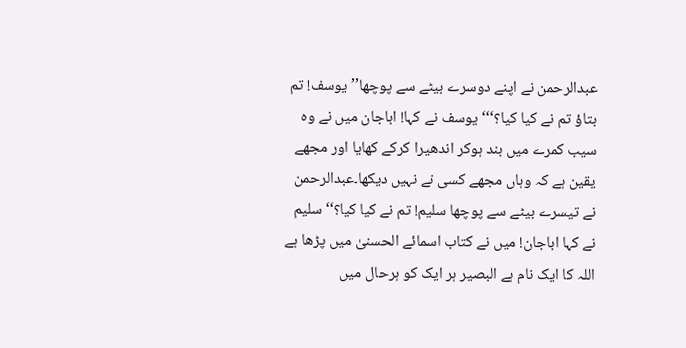عبدالرحمن نے اپنے دوسرے بیٹے سے پوچھا’’ یوسف! تم بتاؤ تم نے کیا کیا؟‘‘‘یوسف نے کہا! اباجان میں نے وہ سیب کمرے میں بند ہوکر اندھیرا کرکے کھایا اور مجھے یقین ہے کہ وہاں مجھے کسی نے نہیں دیکھا۔عبدالرحمن نے تیسرے بیٹے سے پوچھا سلیم! تم نے کیا کیا؟‘‘سلیم نے کہا اباجان! میں نے کتاب اسمائے الحسنیٰ میں پڑھا ہے اللہ کا ایک نام ہے البصیر ہر ایک کو ہرحال میں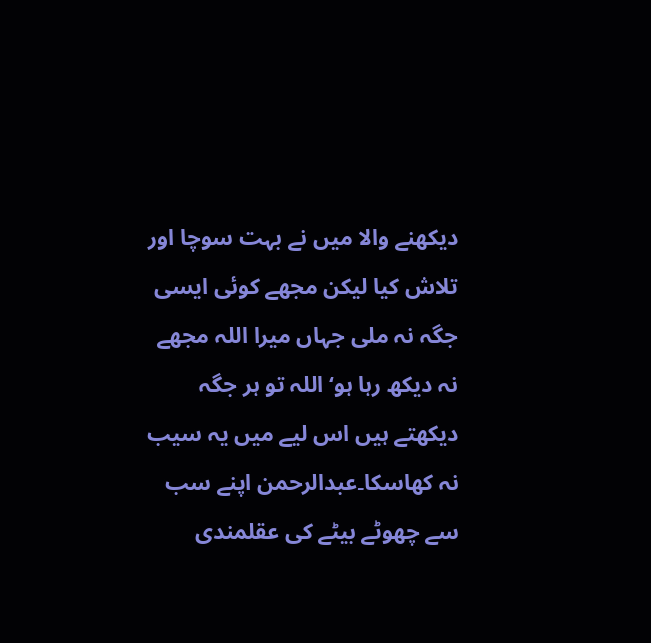دیکھنے والا میں نے بہت سوچا اور تلاش کیا لیکن مجھے کوئی ایسی جگہ نہ ملی جہاں میرا اللہ مجھے نہ دیکھ رہا ہو‘ اللہ تو ہر جگہ دیکھتے ہیں اس لیے میں یہ سیب نہ کھاسکا۔عبدالرحمن اپنے سب سے چھوٹے بیٹے کی عقلمندی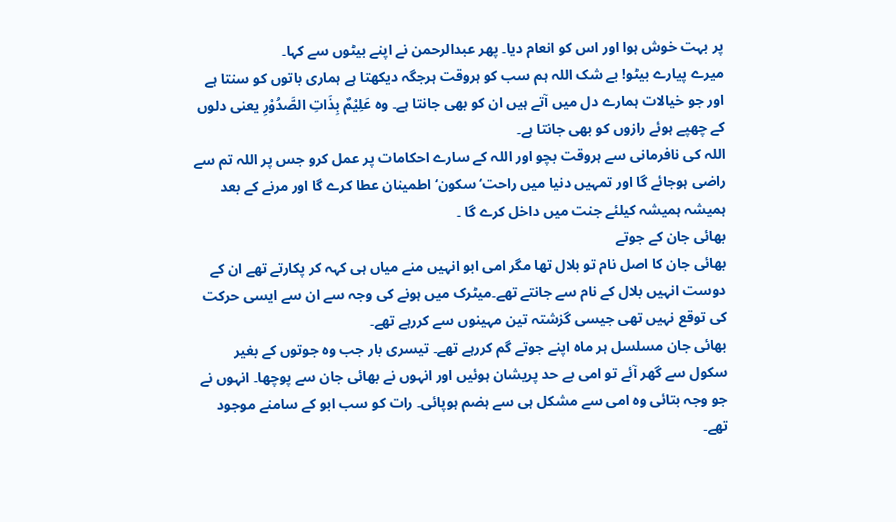پر بہت خوش ہوا اور اس کو انعام دیا۔ پھر عبدالرحمن نے اپنے بیٹوں سے کہا۔
میرے پیارے بیٹو! بے شک اللہ ہم سب کو ہروقت ہرجگہ دیکھتا ہے ہماری باتوں کو سنتا ہے اور جو خیالات ہمارے دل میں آتے ہیں ان کو بھی جانتا ہے۔ وہ عَلِیْمٌ بِذَاتِ الصَّدُوْرِ یعنی دلوں کے چھپے ہوئے رازوں کو بھی جانتا ہے۔
اللہ کی نافرمانی سے ہروقت بچو اور اللہ کے سارے احکامات پر عمل کرو جس پر اللہ تم سے راضی ہوجائے گا اور تمہیں دنیا میں راحت‘ سکون‘ اطمینان عطا کرے گا اور مرنے کے بعد ہمیشہ ہمیشہ کیلئے جنت میں داخل کرے گا ۔
بھائی جان کے جوتے
بھائی جان کا اصل نام تو بلال تھا مگر امی ابو انہیں منے میاں ہی کہہ کر پکارتے تھے ان کے دوست انہیں بلال کے نام سے جانتے تھے۔میٹرک میں ہونے کی وجہ سے ان سے ایسی حرکت کی توقع نہیں تھی جیسی گزشتہ تین مہینوں سے کررہے تھے۔
بھائی جان مسلسل ہر ماہ اپنے جوتے گم کررہے تھے۔ تیسری بار جب وہ جوتوں کے بغیر سکول سے گھر آئے تو امی بے حد پریشان ہوئیں اور انہوں نے بھائی جان سے پوچھا۔ انہوں نے جو وجہ بتائی وہ امی سے مشکل ہی سے ہضم ہوپائی۔ رات کو سب ابو کے سامنے موجود تھے۔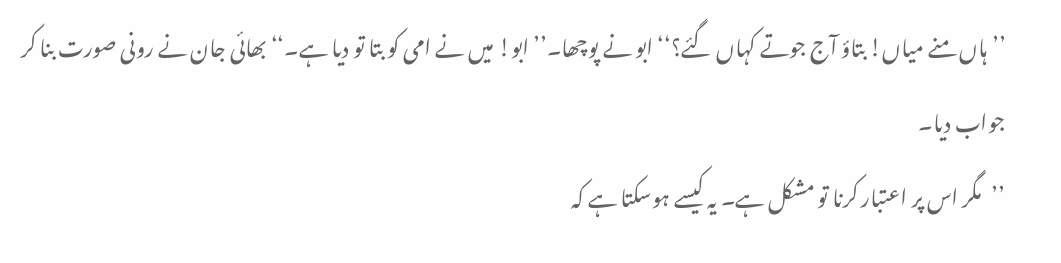’’ہاں منے میاں! بتاؤ آج جوتے کہاں گئے؟‘‘ ابو نے پوچھا۔’’ ابو! میں نے امی کو بتا تو دیا ہے۔‘‘ بھائی جان نے رونی صورت بنا کر جواب دیا۔
’’مگر اس پر اعتبار کرنا تو مشکل ہے۔ یہ کیسے ہوسکتا ہے کہ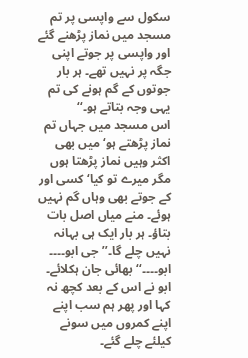سکول سے واپسی پر تم مسجد میں نماز پڑھنے گئے اور واپسی پر جوتے اپنی جگہ پر نہیں تھے۔ ہر بار جوتوں کے گم ہونے کی تم یہی وجہ بتاتے ہو۔‘‘
اس مسجد میں جہاں تم نماز پڑھتے ہو‘ میں بھی اکثر وہیں نماز پڑھتا ہوں مگر میرے تو کیا‘ کسی اور کے جوتے بھی وہاں گم نہیں ہوئے۔ منے میاں اصل بات بتاؤ۔ ہر بار ایک ہی بہانہ نہیں چلے گا۔’’جی ابو۔۔۔۔ ابو۔۔۔۔‘‘ بھائی جان ہکلائے۔ ابو نے اس کے بعد کچھ نہ کہا اور پھر ہم سب اپنے اپنے کمروں میں سونے کیلئے چلے گئے۔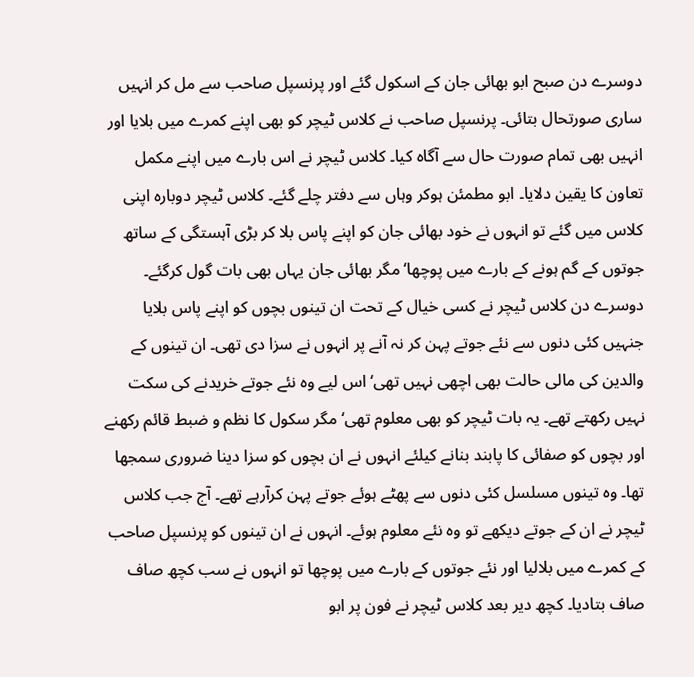دوسرے دن صبح ابو بھائی جان کے اسکول گئے اور پرنسپل صاحب سے مل کر انہیں ساری صورتحال بتائی۔ پرنسپل صاحب نے کلاس ٹیچر کو بھی اپنے کمرے میں بلایا اور انہیں بھی تمام صورت حال سے آگاہ کیا۔ کلاس ٹیچر نے اس بارے میں اپنے مکمل تعاون کا یقین دلایا۔ ابو مطمئن ہوکر وہاں سے دفتر چلے گئے۔ کلاس ٹیچر دوبارہ اپنی کلاس میں گئے تو انہوں نے خود بھائی جان کو اپنے پاس بلا کر بڑی آہستگی کے ساتھ جوتوں کے گم ہونے کے بارے میں پوچھا‘ مگر بھائی جان یہاں بھی بات گول کرگئے۔ دوسرے دن کلاس ٹیچر نے کسی خیال کے تحت ان تینوں بچوں کو اپنے پاس بلایا جنہیں کئی دنوں سے نئے جوتے پہن کر نہ آنے پر انہوں نے سزا دی تھی۔ ان تینوں کے والدین کی مالی حالت بھی اچھی نہیں تھی‘ اس لیے وہ نئے جوتے خریدنے کی سکت نہیں رکھتے تھے۔ یہ بات ٹیچر کو بھی معلوم تھی‘ مگر سکول کا نظم و ضبط قائم رکھنے اور بچوں کو صفائی کا پابند بنانے کیلئے انہوں نے ان بچوں کو سزا دینا ضروری سمجھا تھا۔ وہ تینوں مسلسل کئی دنوں سے پھٹے ہوئے جوتے پہن کرآرہے تھے۔ آج جب کلاس ٹیچر نے ان کے جوتے دیکھے تو وہ نئے معلوم ہوئے۔ انہوں نے ان تینوں کو پرنسپل صاحب کے کمرے میں بلالیا اور نئے جوتوں کے بارے میں پوچھا تو انہوں نے سب کچھ صاف صاف بتادیا۔ کچھ دیر بعد کلاس ٹیچر نے فون پر ابو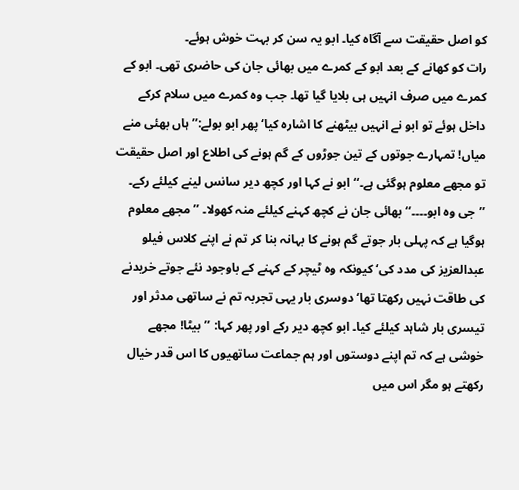کو اصل حقیقت سے آگاہ کیا۔ ابو یہ سن کر بہت خوش ہوئے۔
رات کو کھانے کے بعد ابو کے کمرے میں بھائی جان کی حاضری تھی۔ ابو کے کمرے میں صرف انہیں ہی بلایا گیا تھا۔ جب وہ کمرے میں سلام کرکے داخل ہوئے تو ابو نے انہیں بیٹھنے کا اشارہ کیا‘ پھر ابو بولے:’’ ہاں بھئی منے میاں! تمہارے جوتوں کے تین جوڑوں کے گم ہونے کی اطلاع اور اصل حقیقت تو مجھے معلوم ہوگئی ہے۔‘‘ ابو نے کہا اور کچھ دیر سانس لینے کیلئے رکے۔ ’’جی وہ ابو۔۔۔۔‘‘ بھائی جان نے کچھ کہنے کیلئے منہ کھولا۔ ’’مجھے معلوم ہوگیا ہے کہ پہلی بار جوتے گم ہونے کا بہانہ بنا کر تم نے اپنے کلاس فیلو عبدالعزیز کی مدد کی‘ کیونکہ وہ ٹیچر کے کہنے کے باوجود نئے جوتے خریدنے کی طاقت نہیں رکھتا تھا‘ دوسری بار یہی تجربہ تم نے ساتھی مدثر اور تیسری بار شاہد کیلئے کیا۔ ابو کچھ دیر رکے اور پھر کہا: ’’بیٹا! مجھے خوشی ہے کہ تم اپنے دوستوں اور ہم جماعت ساتھیوں کا اس قدر خیال رکھتے ہو مگر اس میں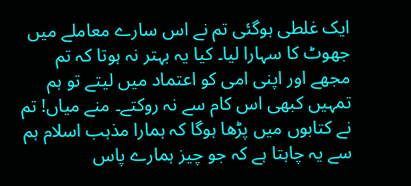ایک غلطی ہوگئی تم نے اس سارے معاملے میں جھوٹ کا سہارا لیا۔ کیا یہ بہتر نہ ہوتا کہ تم مجھے اور اپنی امی کو اعتماد میں لیتے تو ہم تمہیں کبھی اس کام سے نہ روکتے۔ منے میاں! تم نے کتابوں میں پڑھا ہوگا کہ ہمارا مذہب اسلام ہم سے یہ چاہتا ہے کہ جو چیز ہمارے پاس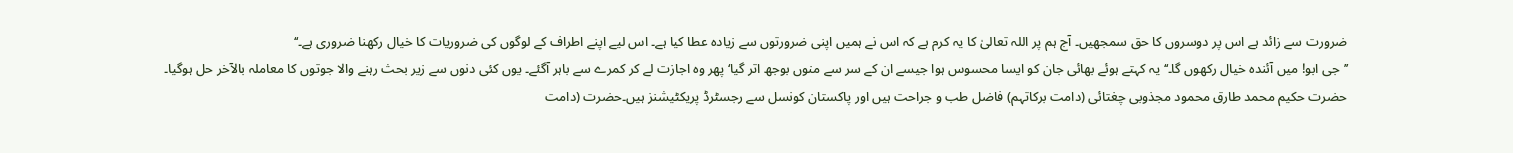ضرورت سے زائد ہے اس پر دوسروں کا حق سمجھیں۔ آج ہم پر اللہ تعالیٰ کا یہ کرم ہے کہ اس نے ہمیں اپنی ضرورتوں سے زیادہ عطا کیا ہے۔ اس لیے اپنے اطراف کے لوگوں کی ضروریات کا خیال رکھنا ضروری ہے۔‘‘
’’جی ابو! میں آئندہ خیال رکھوں گا۔‘‘ یہ کہتے ہوئے بھائی جان کو ایسا محسوس ہوا جیسے ان کے سر سے منوں بوجھ اتر گیا‘ پھر وہ اجازت لے کر کمرے سے باہر آگئے۔ یوں کئی دنوں سے زیر بحث رہنے والا جوتوں کا معاملہ بالآخر حل ہوگیا۔
حضرت حکیم محمد طارق محمود مجذوبی چغتائی (دامت برکاتہم) فاضل طب و جراحت ہیں اور پاکستان کونسل سے رجسٹرڈ پریکٹیشنز ہیں۔حضرت (دامت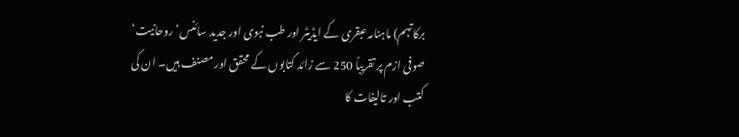برکاتہم) ماہنامہ عبقری کے ایڈیٹر اور طب نبوی اور جدید سائنس‘ روحانیت‘ صوفی ازم پر تقریباً 250 سے زائد کتابوں کے محقق اور مصنف ہیں۔ ان کی کتب اور تالیفات کا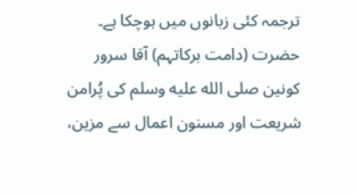ترجمہ کئی زبانوں میں ہوچکا ہے۔ حضرت (دامت برکاتہم) آقا سرور کونین صلى الله عليه وسلم کی پُرامن شریعت اور مسنون اعمال سے مزین،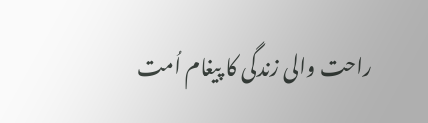راحت والی زندگی کا پیغام اُمت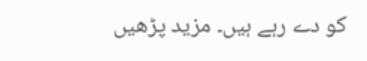کو دے رہے ہیں۔ مزید پڑھیں